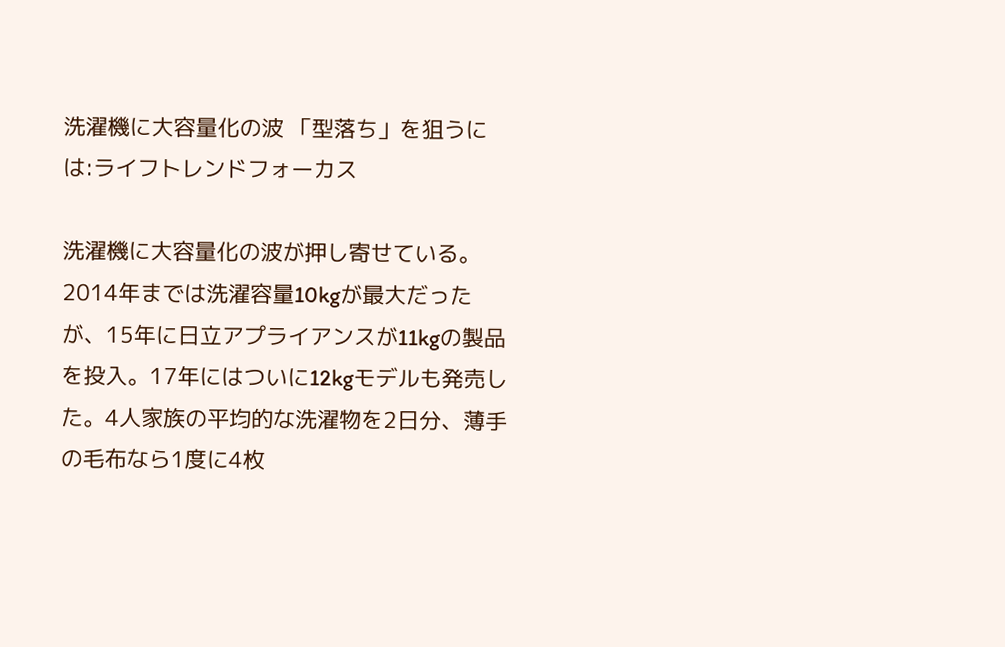洗濯機に大容量化の波 「型落ち」を狙うには:ライフトレンドフォーカス

洗濯機に大容量化の波が押し寄せている。2014年までは洗濯容量10kgが最大だったが、15年に日立アプライアンスが11kgの製品を投入。17年にはついに12kgモデルも発売した。4人家族の平均的な洗濯物を2日分、薄手の毛布なら1度に4枚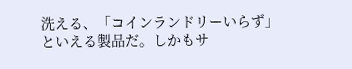洗える、「コインランドリーいらず」といえる製品だ。しかもサ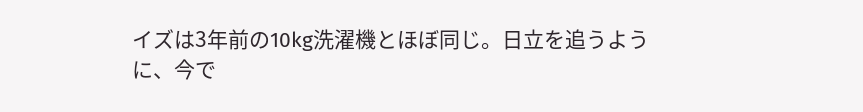イズは3年前の10kg洗濯機とほぼ同じ。日立を追うように、今で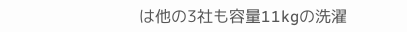は他の3社も容量11kgの洗濯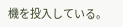機を投入している。